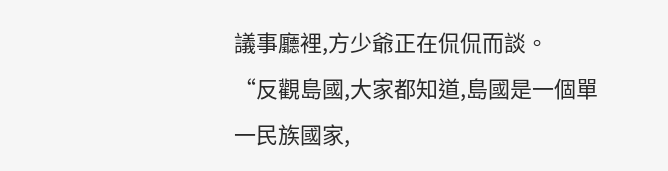議事廳裡,方少爺正在侃侃而談。
“反觀島國,大家都知道,島國是一個單一民族國家,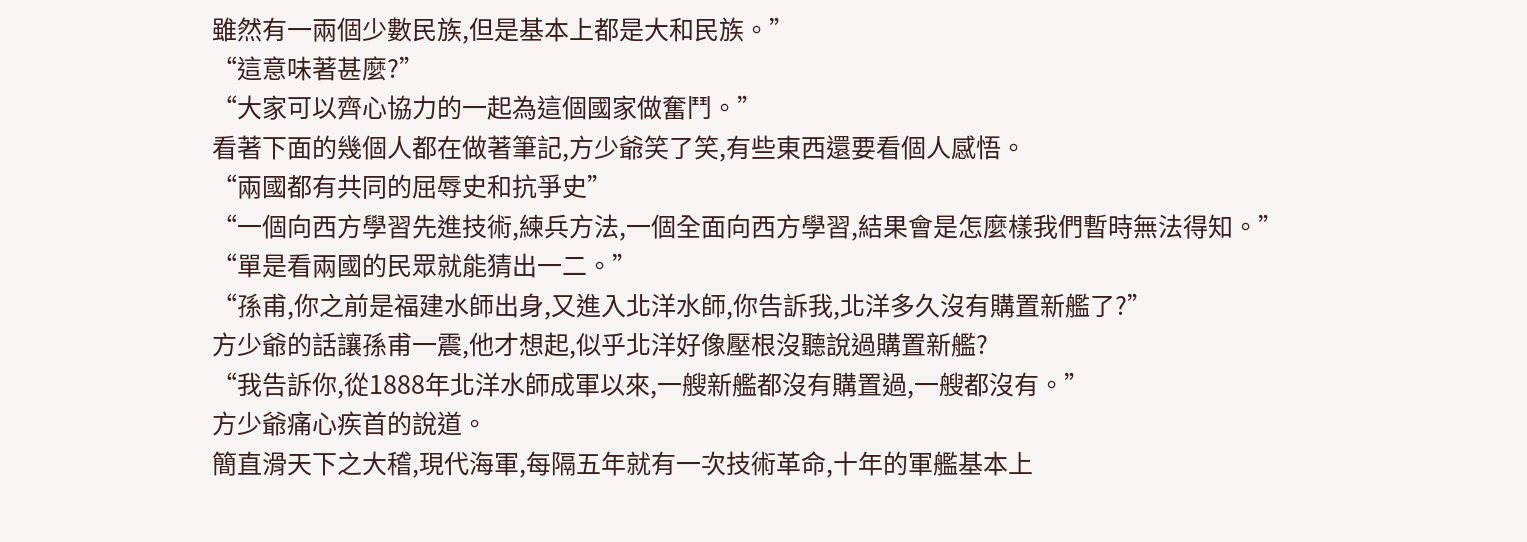雖然有一兩個少數民族,但是基本上都是大和民族。”
“這意味著甚麼?”
“大家可以齊心協力的一起為這個國家做奮鬥。”
看著下面的幾個人都在做著筆記,方少爺笑了笑,有些東西還要看個人感悟。
“兩國都有共同的屈辱史和抗爭史”
“一個向西方學習先進技術,練兵方法,一個全面向西方學習,結果會是怎麼樣我們暫時無法得知。”
“單是看兩國的民眾就能猜出一二。”
“孫甫,你之前是福建水師出身,又進入北洋水師,你告訴我,北洋多久沒有購置新艦了?”
方少爺的話讓孫甫一震,他才想起,似乎北洋好像壓根沒聽說過購置新艦?
“我告訴你,從1888年北洋水師成軍以來,一艘新艦都沒有購置過,一艘都沒有。”
方少爺痛心疾首的說道。
簡直滑天下之大稽,現代海軍,每隔五年就有一次技術革命,十年的軍艦基本上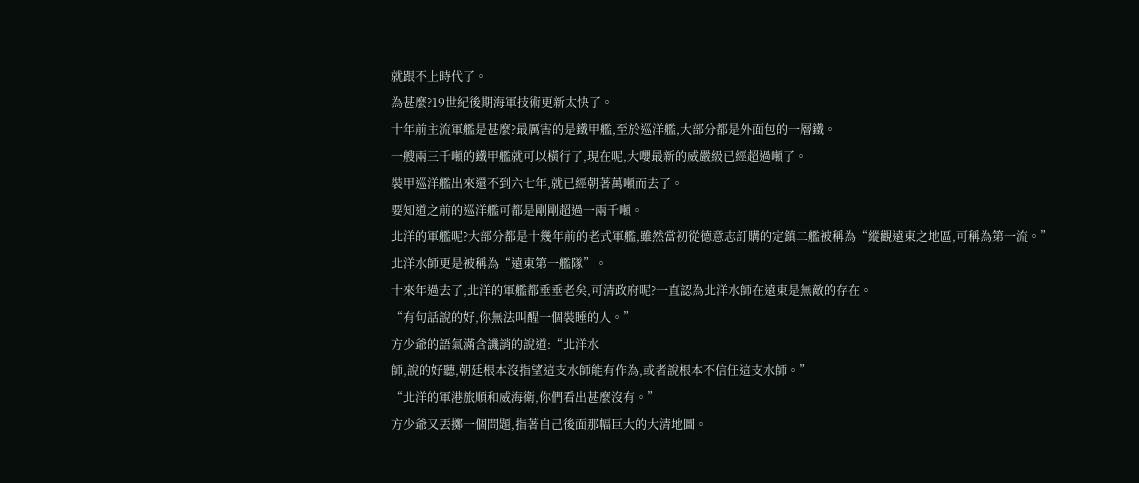就跟不上時代了。
為甚麼?19世紀後期海軍技術更新太快了。
十年前主流軍艦是甚麼?最厲害的是鐵甲艦,至於巡洋艦,大部分都是外面包的一層鐵。
一艘兩三千噸的鐵甲艦就可以橫行了,現在呢,大嚶最新的威嚴級已經超過噸了。
裝甲巡洋艦出來還不到六七年,就已經朝著萬噸而去了。
要知道之前的巡洋艦可都是剛剛超過一兩千噸。
北洋的軍艦呢?大部分都是十幾年前的老式軍艦,雖然當初從德意志訂購的定鎮二艦被稱為“縱觀遠東之地區,可稱為第一流。”
北洋水師更是被稱為“遠東第一艦隊”。
十來年過去了,北洋的軍艦都垂垂老矣,可清政府呢?一直認為北洋水師在遠東是無敵的存在。
“有句話說的好,你無法叫醒一個裝睡的人。”
方少爺的語氣滿含譏誚的說道:“北洋水
師,說的好聽,朝廷根本沒指望這支水師能有作為,或者說根本不信任這支水師。”
“北洋的軍港旅順和威海衛,你們看出甚麼沒有。”
方少爺又丟擲一個問題,指著自己後面那幅巨大的大清地圖。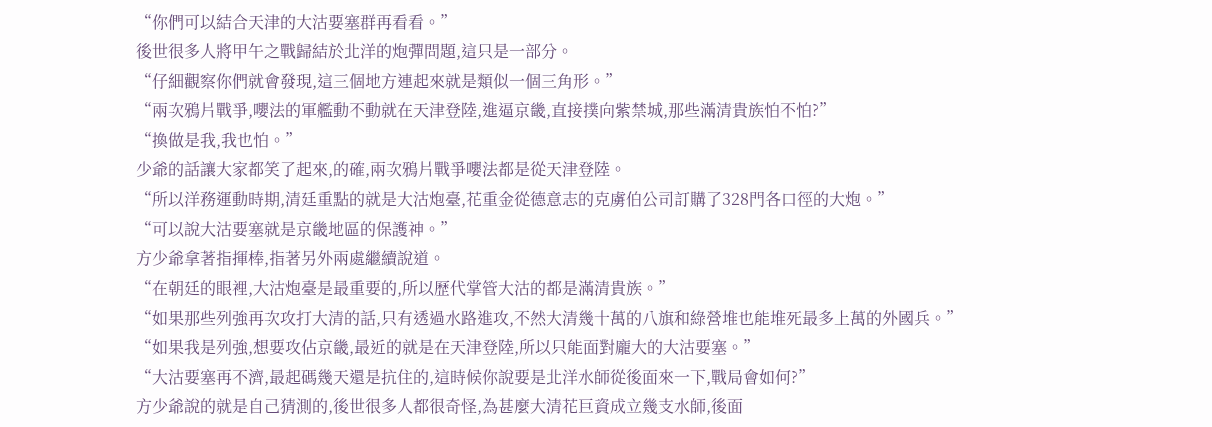“你們可以結合天津的大沽要塞群再看看。”
後世很多人將甲午之戰歸結於北洋的炮彈問題,這只是一部分。
“仔細觀察你們就會發現,這三個地方連起來就是類似一個三角形。”
“兩次鴉片戰爭,嚶法的軍艦動不動就在天津登陸,進逼京畿,直接撲向紫禁城,那些滿清貴族怕不怕?”
“換做是我,我也怕。”
少爺的話讓大家都笑了起來,的確,兩次鴉片戰爭嚶法都是從天津登陸。
“所以洋務運動時期,清廷重點的就是大沽炮臺,花重金從德意志的克虜伯公司訂購了328門各口徑的大炮。”
“可以說大沽要塞就是京畿地區的保護神。”
方少爺拿著指揮棒,指著另外兩處繼續說道。
“在朝廷的眼裡,大沽炮臺是最重要的,所以歷代掌管大沽的都是滿清貴族。”
“如果那些列強再次攻打大清的話,只有透過水路進攻,不然大清幾十萬的八旗和綠營堆也能堆死最多上萬的外國兵。”
“如果我是列強,想要攻佔京畿,最近的就是在天津登陸,所以只能面對龐大的大沽要塞。”
“大沽要塞再不濟,最起碼幾天還是抗住的,這時候你說要是北洋水師從後面來一下,戰局會如何?”
方少爺說的就是自己猜測的,後世很多人都很奇怪,為甚麼大清花巨資成立幾支水師,後面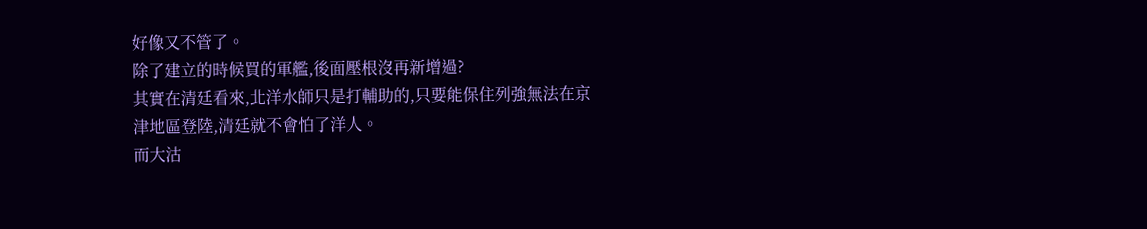好像又不管了。
除了建立的時候買的軍艦,後面壓根沒再新增過?
其實在清廷看來,北洋水師只是打輔助的,只要能保住列強無法在京津地區登陸,清廷就不會怕了洋人。
而大沽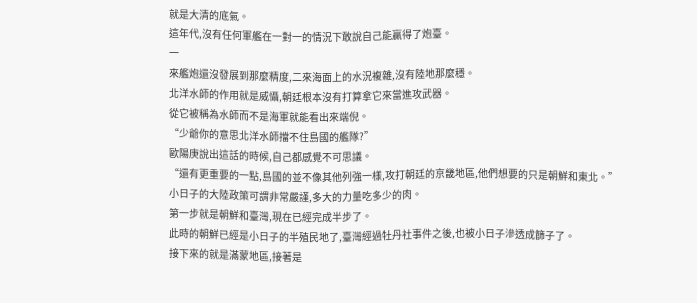就是大清的底氣。
這年代,沒有任何軍艦在一對一的情況下敢說自己能贏得了炮臺。
一
來艦炮還沒發展到那麼精度,二來海面上的水況複雜,沒有陸地那麼穩。
北洋水師的作用就是威懾,朝廷根本沒有打算拿它來當進攻武器。
從它被稱為水師而不是海軍就能看出來端倪。
“少爺你的意思北洋水師擋不住島國的艦隊?”
歐陽庚說出這話的時候,自己都感覺不可思議。
“還有更重要的一點,島國的並不像其他列強一樣,攻打朝廷的京畿地區,他們想要的只是朝鮮和東北。”
小日子的大陸政策可謂非常嚴謹,多大的力量吃多少的肉。
第一步就是朝鮮和臺灣,現在已經完成半步了。
此時的朝鮮已經是小日子的半殖民地了,臺灣經過牡丹社事件之後,也被小日子滲透成篩子了。
接下來的就是滿蒙地區,接著是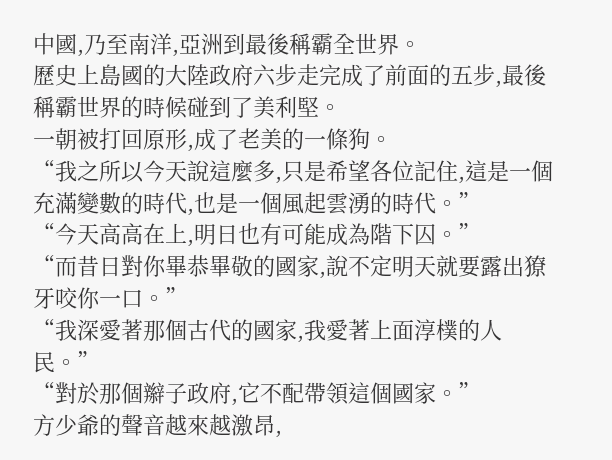中國,乃至南洋,亞洲到最後稱霸全世界。
歷史上島國的大陸政府六步走完成了前面的五步,最後稱霸世界的時候碰到了美利堅。
一朝被打回原形,成了老美的一條狗。
“我之所以今天說這麼多,只是希望各位記住,這是一個充滿變數的時代,也是一個風起雲湧的時代。”
“今天高高在上,明日也有可能成為階下囚。”
“而昔日對你畢恭畢敬的國家,說不定明天就要露出獠牙咬你一口。”
“我深愛著那個古代的國家,我愛著上面淳樸的人民。”
“對於那個辮子政府,它不配帶領這個國家。”
方少爺的聲音越來越激昂,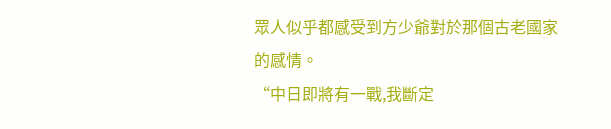眾人似乎都感受到方少爺對於那個古老國家的感情。
“中日即將有一戰,我斷定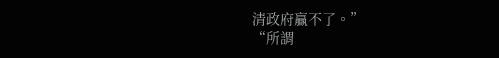清政府贏不了。”
“所謂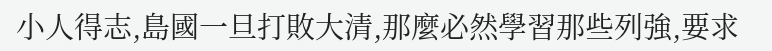小人得志,島國一旦打敗大清,那麼必然學習那些列強,要求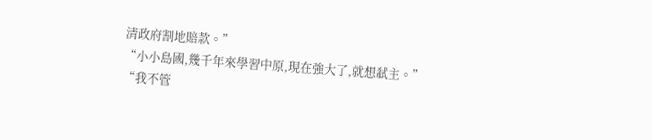清政府割地賠款。”
“小小島國,幾千年來學習中原,現在強大了,就想弒主。”
“我不管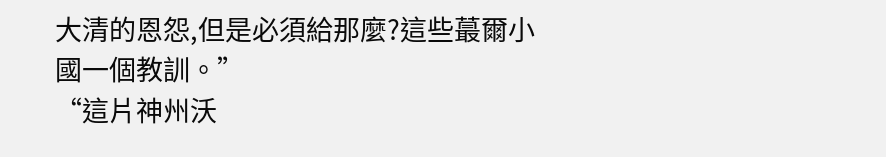大清的恩怨,但是必須給那麼?這些蕞爾小國一個教訓。”
“這片神州沃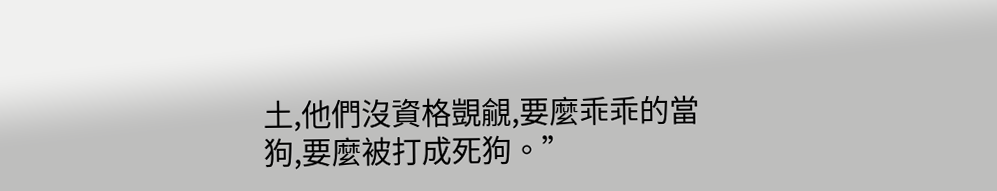土,他們沒資格覬覦,要麼乖乖的當狗,要麼被打成死狗。”